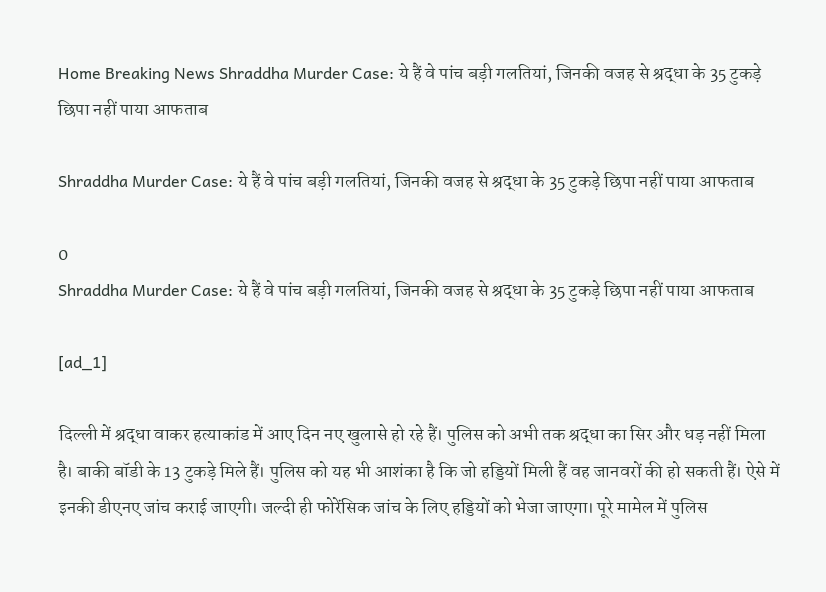Home Breaking News Shraddha Murder Case: ये हैं वे पांच बड़ी गलतियां, जिनकी वजह से श्रद्धा के 35 टुकड़े छिपा नहीं पाया आफताब

Shraddha Murder Case: ये हैं वे पांच बड़ी गलतियां, जिनकी वजह से श्रद्धा के 35 टुकड़े छिपा नहीं पाया आफताब

0
Shraddha Murder Case: ये हैं वे पांच बड़ी गलतियां, जिनकी वजह से श्रद्धा के 35 टुकड़े छिपा नहीं पाया आफताब

[ad_1]

दिल्ली में श्रद्धा वाकर हत्याकांड में आए दिन नए खुलासे हो रहे हैं। पुलिस को अभी तक श्रद्धा का सिर और धड़ नहीं मिला है। बाकी बॉडी के 13 टुकड़े मिले हैं। पुलिस को यह भी आशंका है कि जो हड्डियों मिली हैं वह जानवरों की हो सकती हैं। ऐसे में इनकी डीएनए जांच कराई जाएगी। जल्दी ही फोरेंसिक जांच के लिए हड्डियों को भेजा जाएगा। पूरे मामेल में पुलिस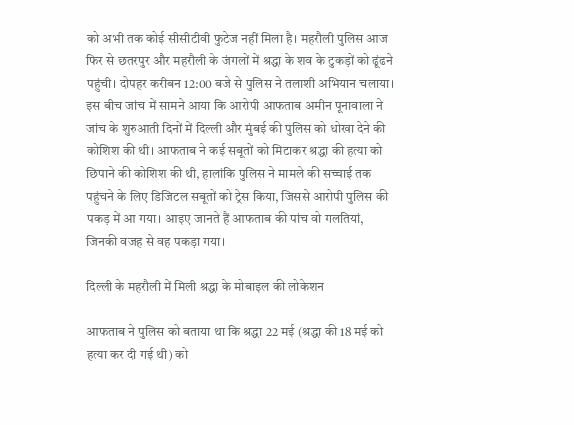को अभी तक कोई सीसीटीवी फुटेज नहीं मिला है। महरौली पुलिस आज फिर से छतरपुर और महरौली के जंगलों में श्रद्धा के शव के टुकड़ों को ढूंढने पहुंची। दोपहर करीबन 12:00 बजे से पुलिस ने तलाशी अभियान चलाया। इस बीच जांच में सामने आया कि आरोपी आफताब अमीन पूनावाला ने जांच के शुरुआती दिनों में दिल्ली और मुंबई की पुलिस को धोखा देने की कोशिश की थी। आफताब ने कई सबूतों को मिटाकर श्रद्धा की हत्या को छिपाने की कोशिश की थी, हालांकि पुलिस ने मामले की सच्चाई तक पहुंचने के लिए डिजिटल सबूतों को ट्रेस किया, जिससे आरोपी पुलिस की पकड़ में आ गया। आइए जानते हैं आफताब की पांच वो गलतियां, जिनकी वजह से वह पकड़ा गया।

दिल्ली के महरौली में मिली श्रद्धा के मोबाइल की लोकेशन

आफताब ने पुलिस को बताया था कि श्रद्धा 22 मई (श्रद्धा की 18 मई को हत्या कर दी गई थी) को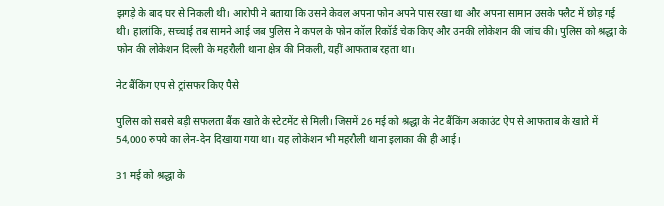झगड़े के बाद घर से निकली थी। आरोपी ने बताया कि उसने केवल अपना फोन अपने पास रखा था और अपना सामान उसके फ्लैट में छोड़ गई थी। हालांकि, सच्चाई तब सामने आई जब पुलिस ने कपल के फोन कॉल रिकॉर्ड चेक किए और उनकी लोकेशन की जांच की। पुलिस को श्रद्धा के फोन की लोकेशन दिल्ली के महरौली थाना क्षेत्र की निकली, यहीं आफताब रहता था।

नेट बैंकिंग एप से ट्रांसफर किए पैसे

पुलिस को सबसे बड़ी सफलता बैंक खाते के स्टेटमेंट से मिली। जिसमें 26 मई को श्रद्धा के नेट बैंकिंग अकाउंट ऐप से आफताब के खाते में 54,000 रुपये का लेन-देन दिखाया गया था। यह लोकेशन भी महरौली थाना इलाका की ही आई।

31 मई को श्रद्धा के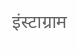इंस्टाग्राम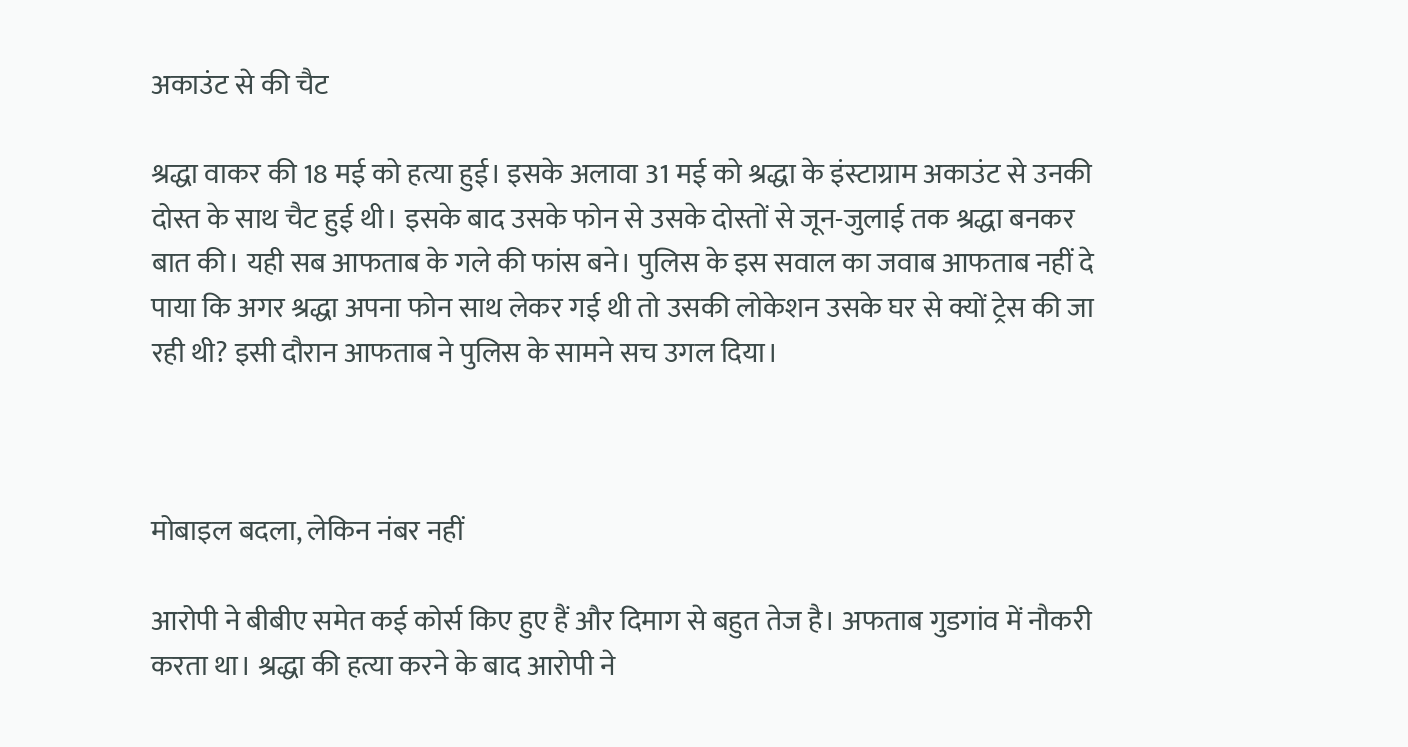अकाउंट से की चैट

श्रद्धा वाकर की 18 मई को हत्या हुई। इसके अलावा 31 मई को श्रद्धा के इंस्टाग्राम अकाउंट से उनकी दोस्त के साथ चैट हुई थी। इसके बाद उसके फोन से उसके दोस्तों से जून-जुलाई तक श्रद्धा बनकर बात की। यही सब आफताब के गले की फांस बने। पुलिस के इस सवाल का जवाब आफताब नहीं दे पाया कि अगर श्रद्धा अपना फोन साथ लेकर गई थी तो उसकी लोकेशन उसके घर से क्यों ट्रेस की जा रही थी? इसी दौरान आफताब ने पुलिस के सामने सच उगल दिया।



मोबाइल बदला, लेकिन नंबर नहीं

आरोपी ने बीबीए समेत कई कोर्स किए हुए हैं और दिमाग से बहुत तेज है। अफताब गुडगांव में नौकरी करता था। श्रद्धा की हत्या करने के बाद आरोपी ने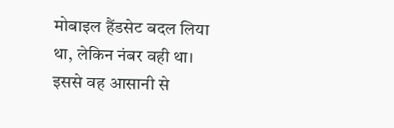मोबाइल हैंडसेट बदल लिया था, लेकिन नंबर वही था। इससे वह आसानी से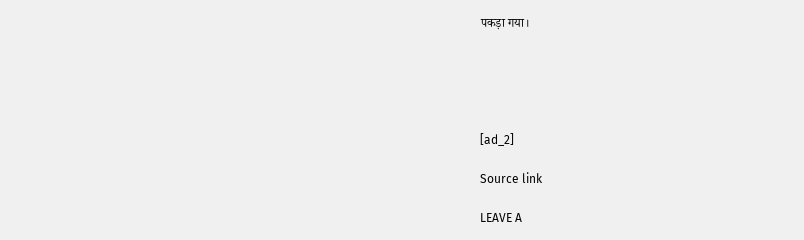पकड़ा गया।





[ad_2]

Source link

LEAVE A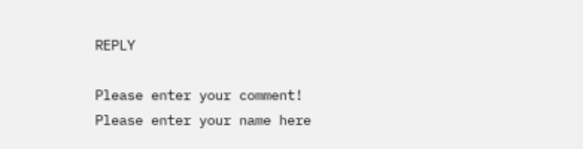REPLY

Please enter your comment!
Please enter your name here